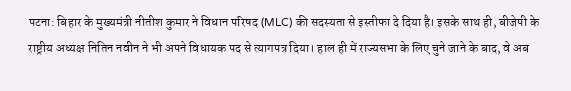पटना: बिहार के मुख्यमंत्री नीतीश कुमार ने विधान परिषद (MLC) की सदस्यता से इस्तीफा दे दिया है। इसके साथ ही, बीजेपी के राष्ट्रीय अध्यक्ष नितिन नवीन ने भी अपने विधायक पद से त्यागपत्र दिया। हाल ही में राज्यसभा के लिए चुने जाने के बाद, वे अब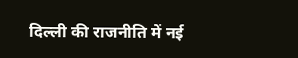दिल्ली की राजनीति में नई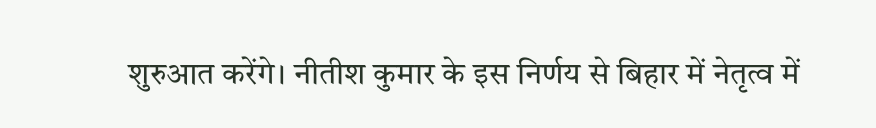शुरुआत करेंगे। नीतीश कुमार के इस निर्णय से बिहार में नेतृत्व में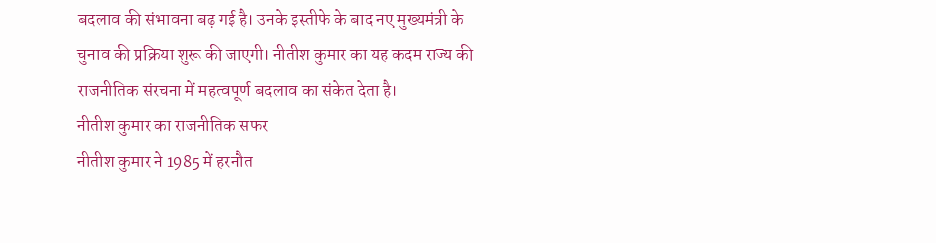बदलाव की संभावना बढ़ गई है। उनके इस्तीफे के बाद नए मुख्यमंत्री के चुनाव की प्रक्रिया शुरू की जाएगी। नीतीश कुमार का यह कदम राज्य की राजनीतिक संरचना में महत्वपूर्ण बदलाव का संकेत देता है।
नीतीश कुमार का राजनीतिक सफर
नीतीश कुमार ने 1985 में हरनौत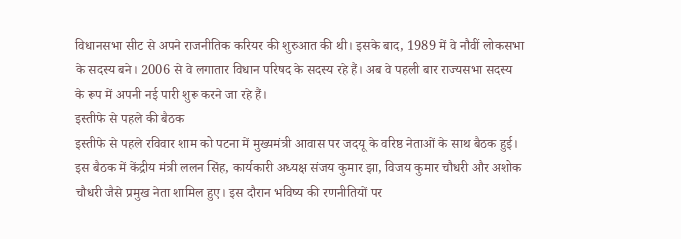विधानसभा सीट से अपने राजनीतिक करियर की शुरुआत की थी। इसके बाद, 1989 में वे नौवीं लोकसभा के सदस्य बने। 2006 से वे लगातार विधान परिषद के सदस्य रहे हैं। अब वे पहली बार राज्यसभा सदस्य के रूप में अपनी नई पारी शुरू करने जा रहे हैं।
इस्तीफे से पहले की बैठक
इस्तीफे से पहले रविवार शाम को पटना में मुख्यमंत्री आवास पर जदयू के वरिष्ठ नेताओं के साथ बैठक हुई। इस बैठक में केंद्रीय मंत्री ललन सिंह, कार्यकारी अध्यक्ष संजय कुमार झा, विजय कुमार चौधरी और अशोक चौधरी जैसे प्रमुख नेता शामिल हुए। इस दौरान भविष्य की रणनीतियों पर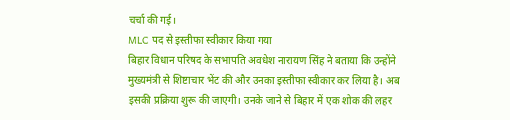चर्चा की गई।
MLC पद से इस्तीफा स्वीकार किया गया
बिहार विधान परिषद के सभापति अवधेश नारायण सिंह ने बताया कि उन्होंने मुख्यमंत्री से शिष्टाचार भेंट की और उनका इस्तीफा स्वीकार कर लिया है। अब इसकी प्रक्रिया शुरू की जाएगी। उनके जाने से बिहार में एक शोक की लहर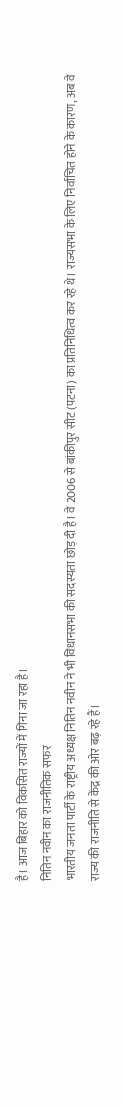है। आज बिहार को विकसित राज्यों में गिना जा रहा है।
नितिन नवीन का राजनीतिक सफर
भारतीय जनता पार्टी के राष्ट्रीय अध्यक्ष नितिन नवीन ने भी विधानसभा की सदस्यता छोड़ दी है। वे 2006 से बांकीपुर सीट (पटना) का प्रतिनिधित्व कर रहे थे। राज्यसभा के लिए निर्वाचित होने के कारण, अब वे राज्य की राजनीति से केंद्र की ओर बढ़ रहे हैं।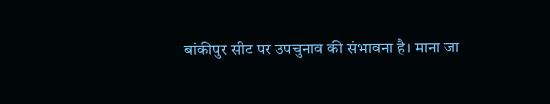बांकीपुर सीट पर उपचुनाव की संभावना है। माना जा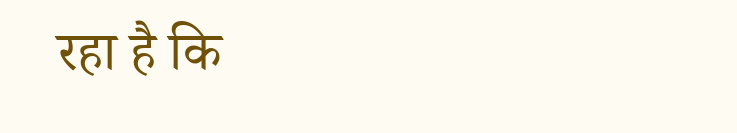रहा है कि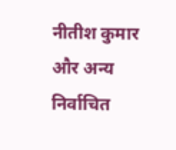नीतीश कुमार और अन्य निर्वाचित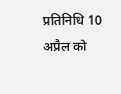प्रतिनिधि 10 अप्रैल को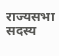राज्यसभा सदस्य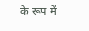के रूप में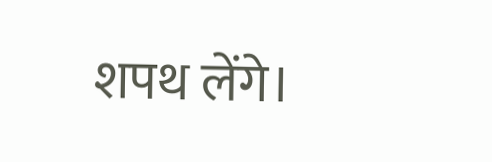शपथ लेंगे।